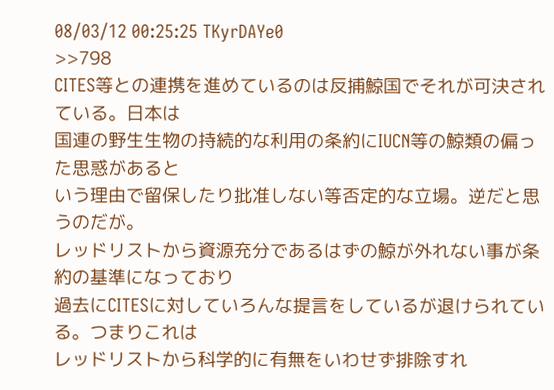08/03/12 00:25:25 TKyrDAYe0
>>798
CITES等との連携を進めているのは反捕鯨国でそれが可決されている。日本は
国連の野生生物の持続的な利用の条約にIUCN等の鯨類の偏った思惑があると
いう理由で留保したり批准しない等否定的な立場。逆だと思うのだが。
レッドリストから資源充分であるはずの鯨が外れない事が条約の基準になっており
過去にCITESに対していろんな提言をしているが退けられている。つまりこれは
レッドリストから科学的に有無をいわせず排除すれ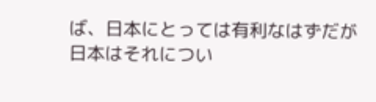ば、日本にとっては有利なはずだが
日本はそれについ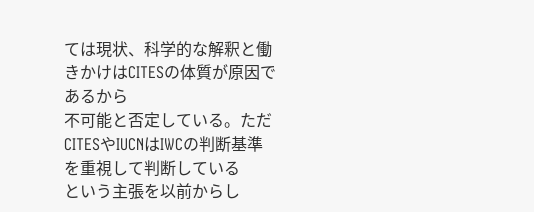ては現状、科学的な解釈と働きかけはCITESの体質が原因であるから
不可能と否定している。ただCITESやIUCNはIWCの判断基準を重視して判断している
という主張を以前からし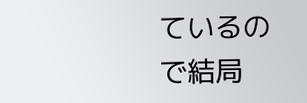ているので結局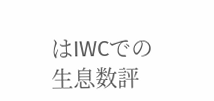はIWCでの生息数評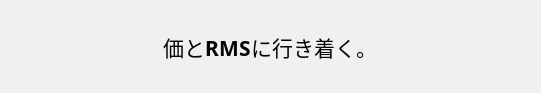価とRMSに行き着く。